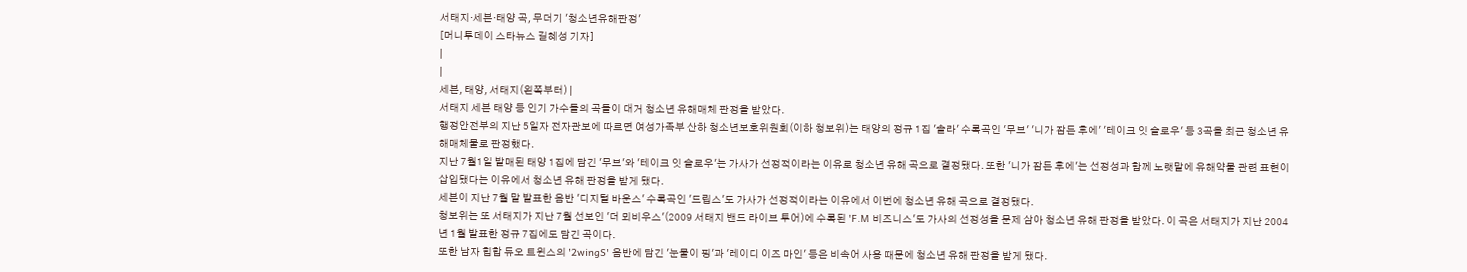서태지·세븐·태양 곡, 무더기 '청소년유해판정'
[머니투데이 스타뉴스 길혜성 기자]
|
|
세븐, 태양, 서태지(왼쪽부터) |
서태지 세븐 태양 등 인기 가수들의 곡들이 대거 청소년 유해매체 판정을 받았다.
행정안전부의 지난 5일자 전자관보에 따르면 여성가족부 산하 청소년보호위원회(이하 청보위)는 태양의 정규 1집 '솔라' 수록곡인 '무브' '니가 잠든 후에' '테이크 잇 슬로우' 등 3곡을 최근 청소년 유해매체물로 판정했다.
지난 7월1일 발매된 태양 1집에 담긴 '무브'와 '테이크 잇 슬로우'는 가사가 선정적이라는 이유로 청소년 유해 곡으로 결정됐다. 또한 '니가 잠든 후에'는 선정성과 함께 노랫말에 유해약물 관련 표현이 삽입됐다는 이유에서 청소년 유해 판정을 받게 됐다.
세븐이 지난 7월 말 발표한 음반 '디지털 바운스' 수록곡인 '드립스'도 가사가 선정적이라는 이유에서 이번에 청소년 유해 곡으로 결정됐다.
청보위는 또 서태지가 지난 7월 선보인 '더 뫼비우스'(2009 서태지 밴드 라이브 투어)에 수록된 'F.M 비즈니스'도 가사의 선정성을 문제 삼아 청소년 유해 판정을 받았다. 이 곡은 서태지가 지난 2004년 1월 발표한 정규 7집에도 담긴 곡이다.
또한 남자 힙합 듀오 트윈스의 '2wingS' 음반에 담긴 '눈물이 핑'과 '레이디 이즈 마인' 등은 비속어 사용 때문에 청소년 유해 판정을 받게 됐다.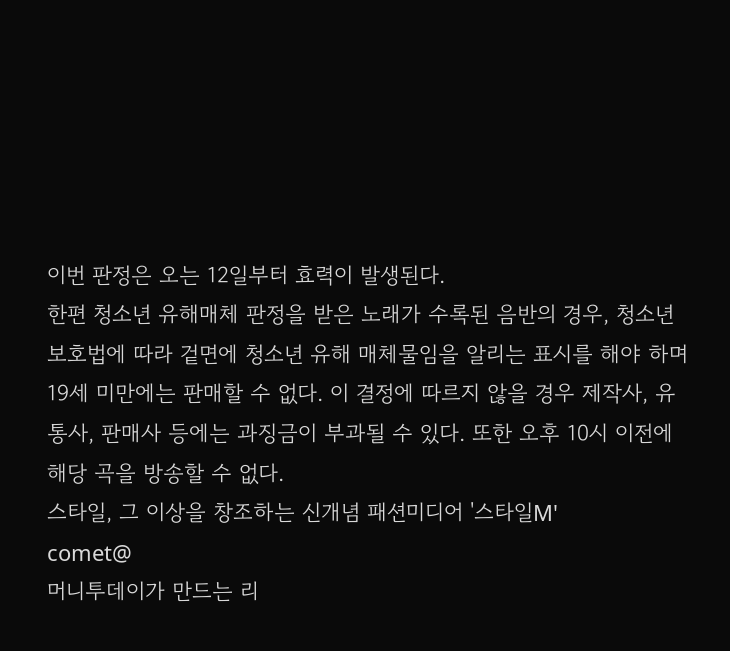이번 판정은 오는 12일부터 효력이 발생된다.
한편 청소년 유해매체 판정을 받은 노래가 수록된 음반의 경우, 청소년 보호법에 따라 겉면에 청소년 유해 매체물임을 알리는 표시를 해야 하며 19세 미만에는 판매할 수 없다. 이 결정에 따르지 않을 경우 제작사, 유통사, 판매사 등에는 과징금이 부과될 수 있다. 또한 오후 10시 이전에 해당 곡을 방송할 수 없다.
스타일, 그 이상을 창조하는 신개념 패션미디어 '스타일M'
comet@
머니투데이가 만드는 리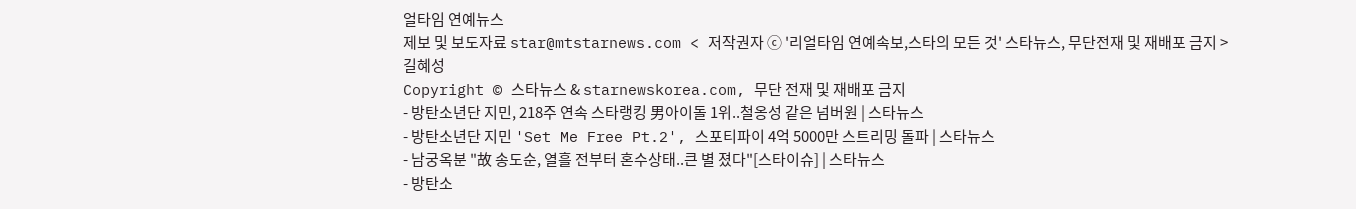얼타임 연예뉴스
제보 및 보도자료 star@mtstarnews.com < 저작권자 ⓒ '리얼타임 연예속보,스타의 모든 것' 스타뉴스, 무단전재 및 재배포 금지 >
길혜성
Copyright © 스타뉴스 & starnewskorea.com, 무단 전재 및 재배포 금지
- 방탄소년단 지민, 218주 연속 스타랭킹 男아이돌 1위..철옹성 같은 넘버원 | 스타뉴스
- 방탄소년단 지민 'Set Me Free Pt.2', 스포티파이 4억 5000만 스트리밍 돌파 | 스타뉴스
- 남궁옥분 "故 송도순, 열흘 전부터 혼수상태..큰 별 졌다"[스타이슈] | 스타뉴스
- 방탄소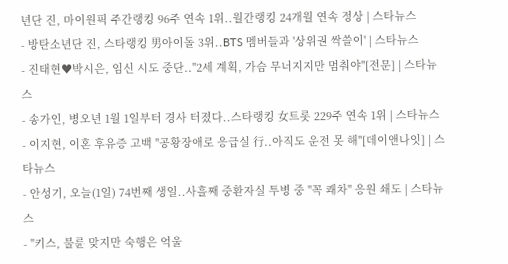년단 진, 마이원픽 주간랭킹 96주 연속 1위..월간랭킹 24개월 연속 정상 | 스타뉴스
- 방탄소년단 진, 스타랭킹 男아이돌 3위..BTS 멤버들과 '상위권 싹쓸이' | 스타뉴스
- 진태현♥박시은, 임신 시도 중단.."2세 계획, 가슴 무너지지만 멈춰야"[전문] | 스타뉴스
- 송가인, 병오년 1월 1일부터 경사 터졌다..스타랭킹 女트롯 229주 연속 1위 | 스타뉴스
- 이지현, 이혼 후유증 고백 "공황장애로 응급실 行..아직도 운전 못 해"[데이앤나잇] | 스타뉴스
- 안성기, 오늘(1일) 74번째 생일..사흘째 중환자실 투병 중 "꼭 쾌차" 응원 쇄도 | 스타뉴스
- "키스, 불륜 맞지만 숙행은 억울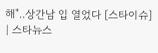해"..상간남 입 열었다 [스타이슈] | 스타뉴스